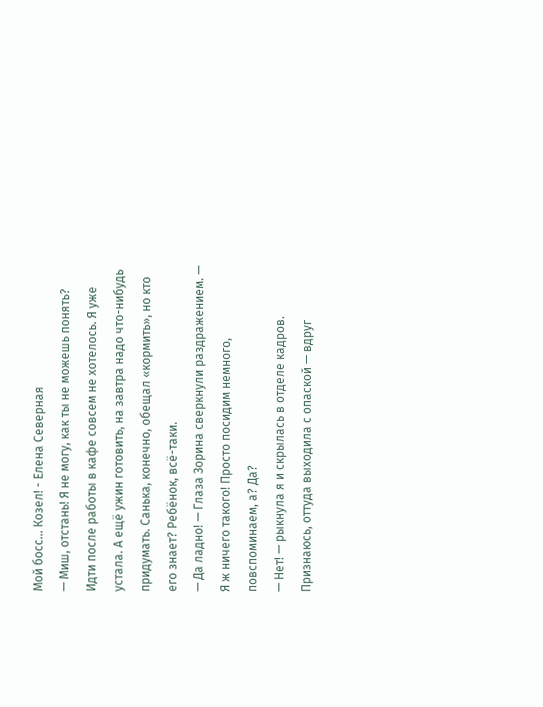Мой босс... Козел! - Елена Северная
— Миш, отстань! Я не могу, как ты не можешь понять?
Идти после работы в кафе совсем не хотелось. Я уже устала. А ещё ужин готовить, на завтра надо что-нибудь придумать. Санька, конечно, обещал «кормить», но кто его знает? Ребёнок, всё-таки.
— Да ладно! — Глаза Зорина сверкнули раздражением. — Я ж ничего такого! Просто посидим немного, повспоминаем, а? Да?
— Нет! — рыкнула я и скрылась в отделе кадров.
Признаюсь, оттуда выходила с опаской — вдруг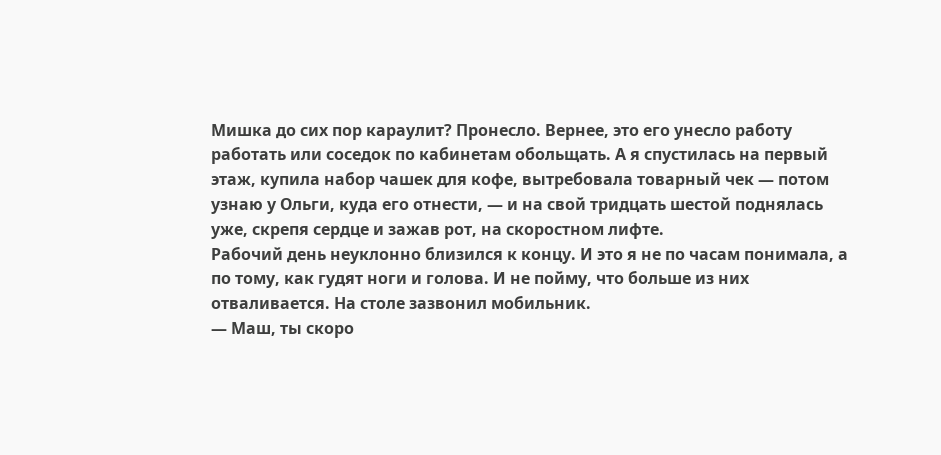Мишка до сих пор караулит? Пронесло. Вернее, это его унесло работу работать или соседок по кабинетам обольщать. А я спустилась на первый этаж, купила набор чашек для кофе, вытребовала товарный чек — потом узнаю у Ольги, куда его отнести, — и на свой тридцать шестой поднялась уже, скрепя сердце и зажав рот, на скоростном лифте.
Рабочий день неуклонно близился к концу. И это я не по часам понимала, а по тому, как гудят ноги и голова. И не пойму, что больше из них отваливается. На столе зазвонил мобильник.
— Маш, ты скоро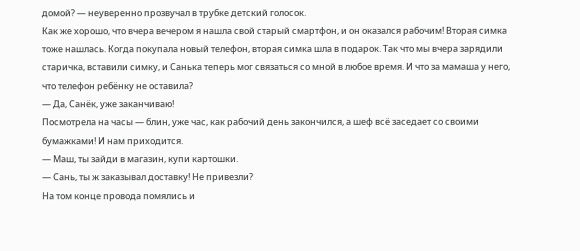домой? — неуверенно прозвучал в трубке детский голосок.
Как же хорошо, что вчера вечером я нашла свой старый смартфон, и он оказался рабочим! Вторая симка тоже нашлась. Когда покупала новый телефон, вторая симка шла в подарок. Так что мы вчера зарядили старичка, вставили симку, и Санька теперь мог связаться со мной в любое время. И что за мамаша у него, что телефон ребёнку не оставила?
— Да, Санёк, уже заканчиваю!
Посмотрела на часы — блин, уже час, как рабочий день закончился, а шеф всё заседает со своими бумажками! И нам приходится.
— Маш, ты зайди в магазин, купи картошки.
— Сань, ты ж заказывал доставку! Не привезли?
На том конце провода помялись и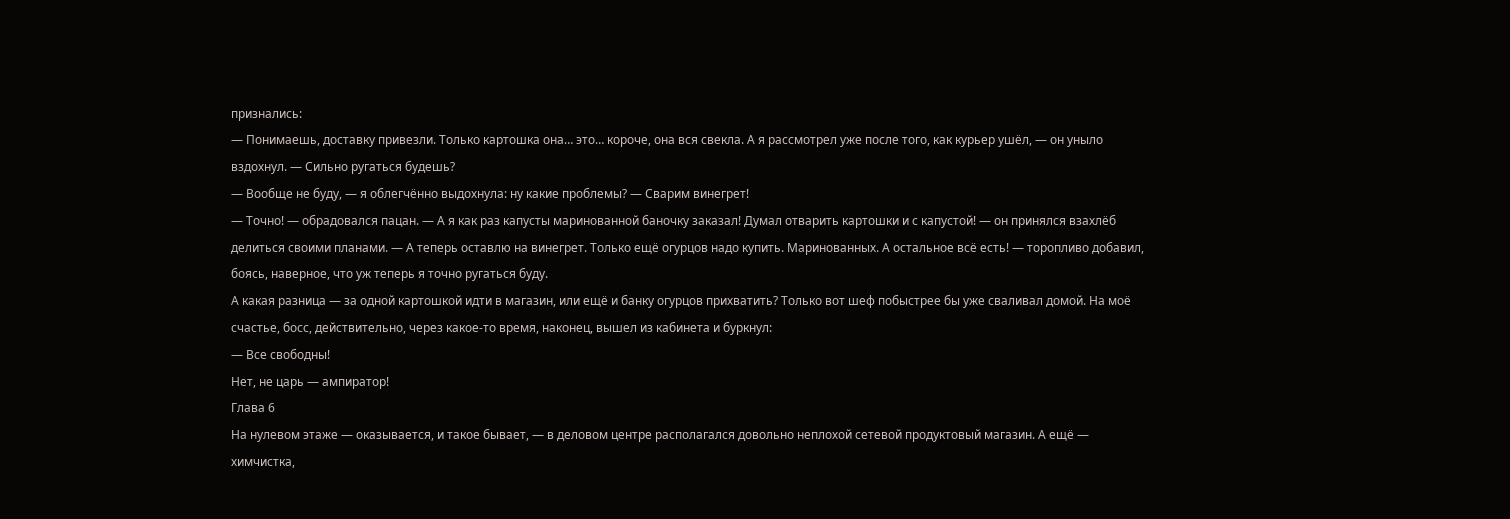признались:
— Понимаешь, доставку привезли. Только картошка она… это… короче, она вся свекла. А я рассмотрел уже после того, как курьер ушёл, — он уныло вздохнул. — Сильно ругаться будешь?
— Вообще не буду, — я облегчённо выдохнула: ну какие проблемы? — Сварим винегрет!
— Точно! — обрадовался пацан. — А я как раз капусты маринованной баночку заказал! Думал отварить картошки и с капустой! — он принялся взахлёб делиться своими планами. — А теперь оставлю на винегрет. Только ещё огурцов надо купить. Маринованных. А остальное всё есть! — торопливо добавил, боясь, наверное, что уж теперь я точно ругаться буду.
А какая разница — за одной картошкой идти в магазин, или ещё и банку огурцов прихватить? Только вот шеф побыстрее бы уже сваливал домой. На моё счастье, босс, действительно, через какое-то время, наконец, вышел из кабинета и буркнул:
— Все свободны!
Нет, не царь — ампиратор!
Глава 6
На нулевом этаже — оказывается, и такое бывает, — в деловом центре располагался довольно неплохой сетевой продуктовый магазин. А ещё — химчистка,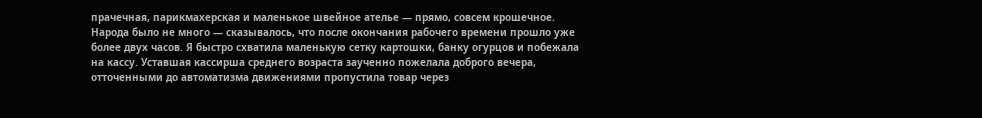прачечная, парикмахерская и маленькое швейное ателье — прямо, совсем крошечное. Народа было не много — сказывалось, что после окончания рабочего времени прошло уже более двух часов. Я быстро схватила маленькую сетку картошки, банку огурцов и побежала на кассу. Уставшая кассирша среднего возраста заученно пожелала доброго вечера, отточенными до автоматизма движениями пропустила товар через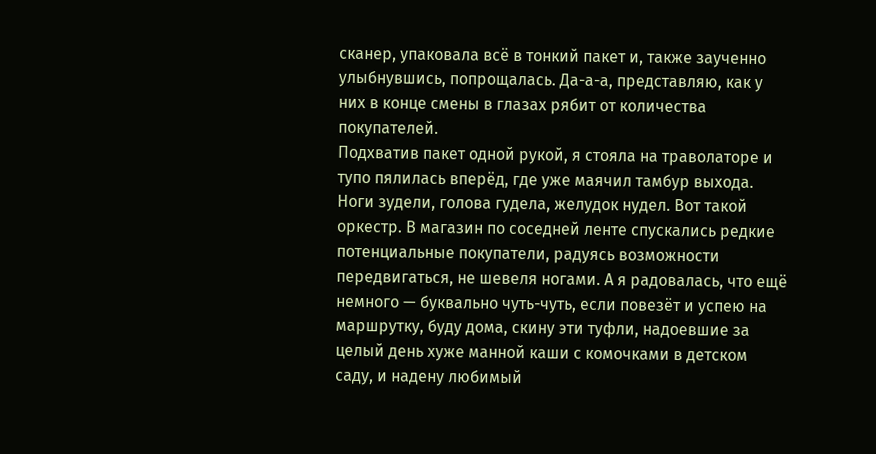сканер, упаковала всё в тонкий пакет и, также заученно улыбнувшись, попрощалась. Да-а-а, представляю, как у них в конце смены в глазах рябит от количества покупателей.
Подхватив пакет одной рукой, я стояла на траволаторе и тупо пялилась вперёд, где уже маячил тамбур выхода. Ноги зудели, голова гудела, желудок нудел. Вот такой оркестр. В магазин по соседней ленте спускались редкие потенциальные покупатели, радуясь возможности передвигаться, не шевеля ногами. А я радовалась, что ещё немного — буквально чуть-чуть, если повезёт и успею на маршрутку, буду дома, скину эти туфли, надоевшие за целый день хуже манной каши с комочками в детском саду, и надену любимый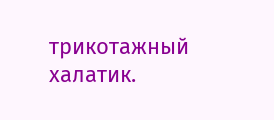трикотажный халатик.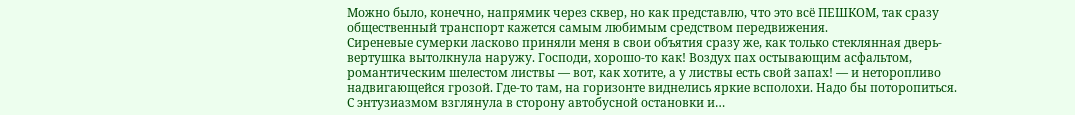Можно было, конечно, напрямик через сквер, но как представлю, что это всё ПЕШКОМ, так сразу общественный транспорт кажется самым любимым средством передвижения.
Сиреневые сумерки ласково приняли меня в свои объятия сразу же, как только стеклянная дверь-вертушка вытолкнула наружу. Господи, хорошо-то как! Воздух пах остывающим асфальтом, романтическим шелестом листвы — вот, как хотите, а у листвы есть свой запах! — и неторопливо надвигающейся грозой. Где-то там, на горизонте виднелись яркие всполохи. Надо бы поторопиться. С энтузиазмом взглянула в сторону автобусной остановки и…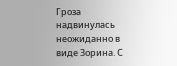Гроза надвинулась неожиданно в виде Зорина. С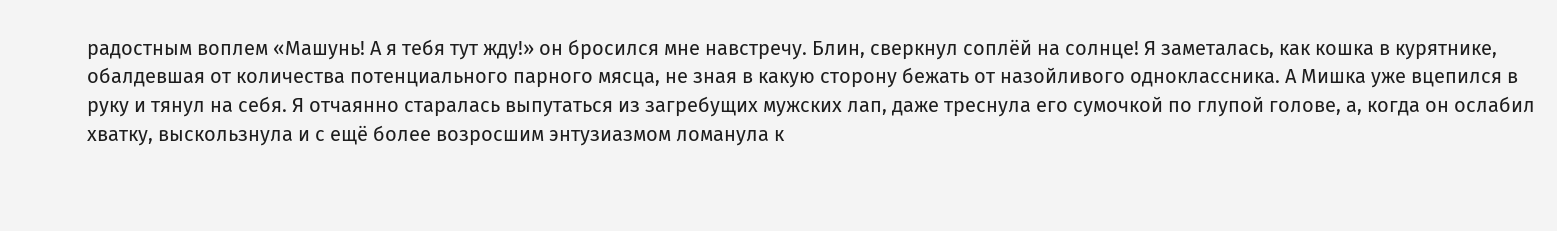радостным воплем «Машунь! А я тебя тут жду!» он бросился мне навстречу. Блин, сверкнул соплёй на солнце! Я заметалась, как кошка в курятнике, обалдевшая от количества потенциального парного мясца, не зная в какую сторону бежать от назойливого одноклассника. А Мишка уже вцепился в руку и тянул на себя. Я отчаянно старалась выпутаться из загребущих мужских лап, даже треснула его сумочкой по глупой голове, а, когда он ослабил хватку, выскользнула и с ещё более возросшим энтузиазмом ломанула к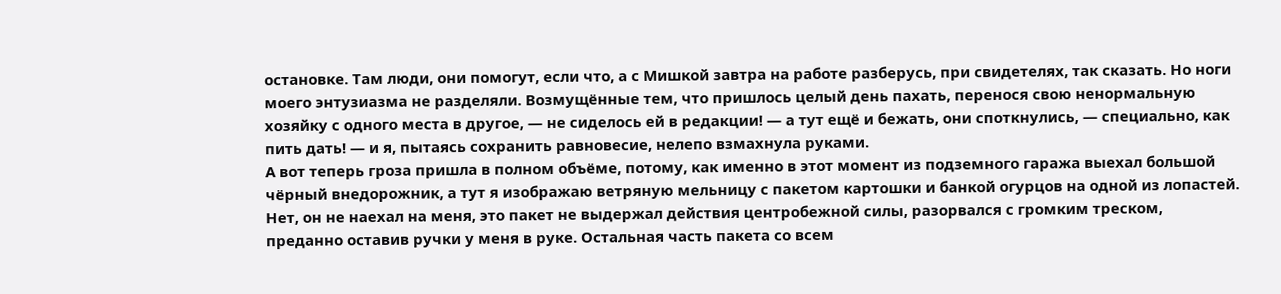остановке. Там люди, они помогут, если что, а с Мишкой завтра на работе разберусь, при свидетелях, так сказать. Но ноги моего энтузиазма не разделяли. Возмущённые тем, что пришлось целый день пахать, перенося свою ненормальную хозяйку с одного места в другое, — не сиделось ей в редакции! — а тут ещё и бежать, они споткнулись, — специально, как пить дать! — и я, пытаясь сохранить равновесие, нелепо взмахнула руками.
А вот теперь гроза пришла в полном объёме, потому, как именно в этот момент из подземного гаража выехал большой чёрный внедорожник, а тут я изображаю ветряную мельницу с пакетом картошки и банкой огурцов на одной из лопастей. Нет, он не наехал на меня, это пакет не выдержал действия центробежной силы, разорвался с громким треском, преданно оставив ручки у меня в руке. Остальная часть пакета со всем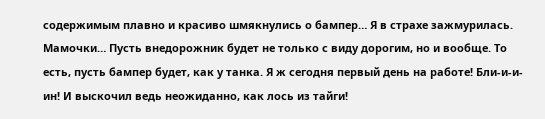содержимым плавно и красиво шмякнулись о бампер… Я в страхе зажмурилась. Мамочки… Пусть внедорожник будет не только с виду дорогим, но и вообще. То есть, пусть бампер будет, как у танка. Я ж сегодня первый день на работе! Бли-и-и-ин! И выскочил ведь неожиданно, как лось из тайги!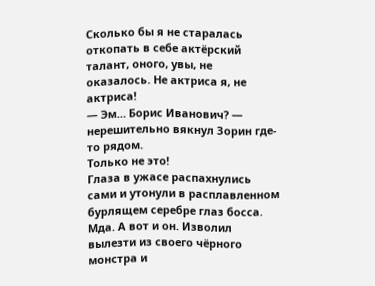Сколько бы я не старалась откопать в себе актёрский талант, оного, увы, не оказалось. Не актриса я, не актриса!
— Эм… Борис Иванович? — нерешительно вякнул Зорин где-то рядом.
Только не это!
Глаза в ужасе распахнулись сами и утонули в расплавленном бурлящем серебре глаз босса. Мда. А вот и он. Изволил вылезти из своего чёрного монстра и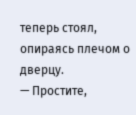теперь стоял, опираясь плечом о дверцу.
— Простите,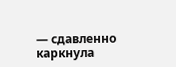— сдавленно каркнула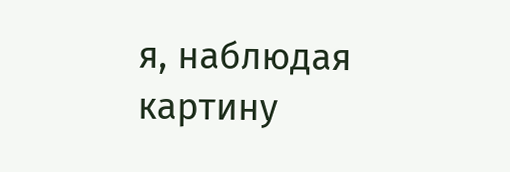я, наблюдая картину